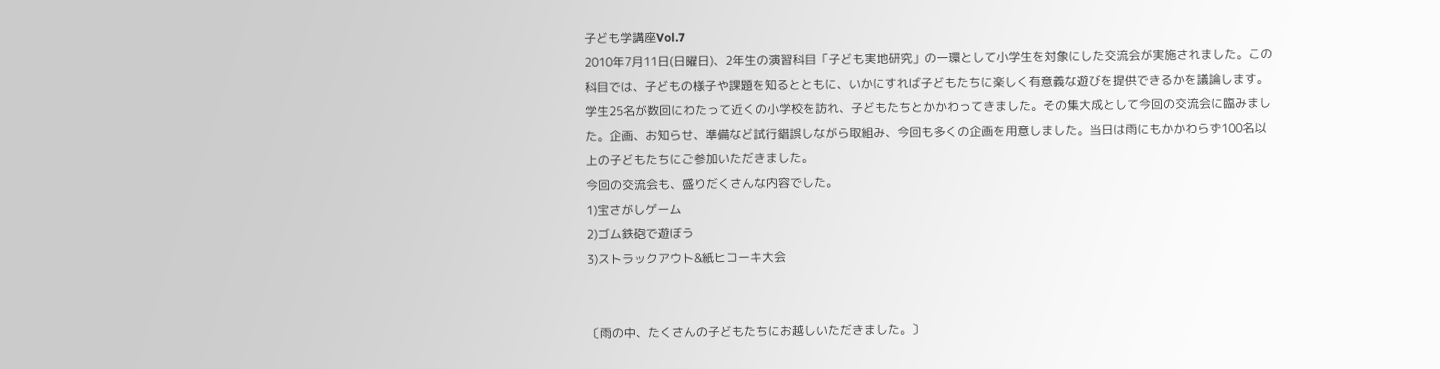子ども学講座Vol.7
2010年7月11日(日曜日)、2年生の演習科目「子ども実地研究」の一環として小学生を対象にした交流会が実施されました。この科目では、子どもの様子や課題を知るとともに、いかにすれば子どもたちに楽しく有意義な遊びを提供できるかを議論します。学生25名が数回にわたって近くの小学校を訪れ、子どもたちとかかわってきました。その集大成として今回の交流会に臨みました。企画、お知らせ、準備など試行錯誤しながら取組み、今回も多くの企画を用意しました。当日は雨にもかかわらず100名以上の子どもたちにご参加いただきました。
今回の交流会も、盛りだくさんな内容でした。
1)宝さがしゲーム
2)ゴム鉄砲で遊ぼう
3)ストラックアウト&紙ヒコーキ大会


〔雨の中、たくさんの子どもたちにお越しいただきました。〕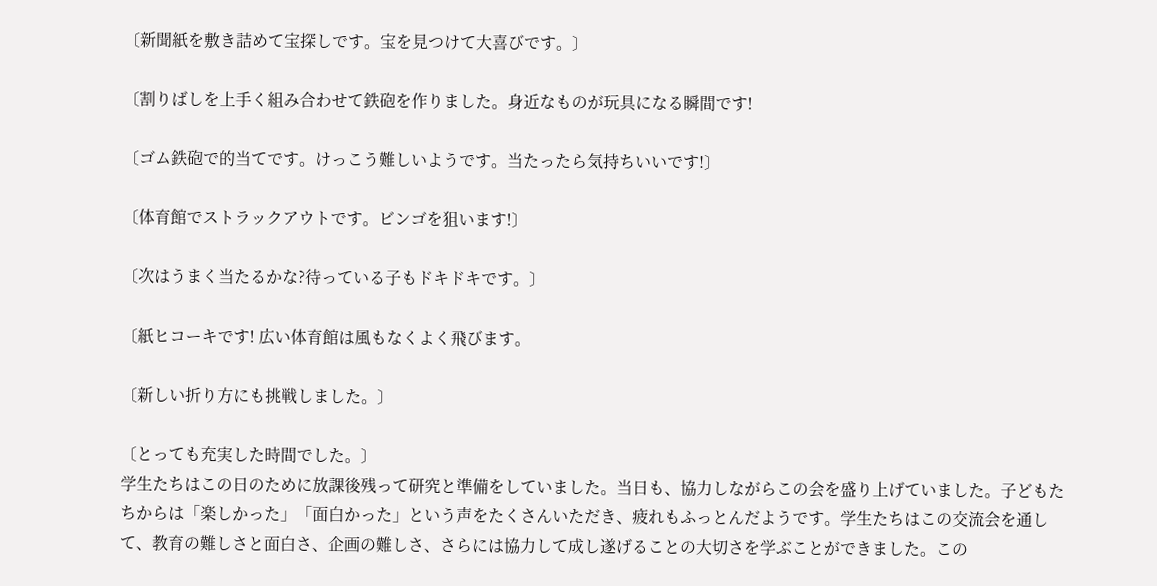〔新聞紙を敷き詰めて宝探しです。宝を見つけて大喜びです。〕

〔割りばしを上手く組み合わせて鉄砲を作りました。身近なものが玩具になる瞬間です!

〔ゴム鉄砲で的当てです。けっこう難しいようです。当たったら気持ちいいです!〕

〔体育館でストラックアウトです。ビンゴを狙います!〕

〔次はうまく当たるかな?待っている子もドキドキです。〕

〔紙ヒコーキです! 広い体育館は風もなくよく飛びます。

〔新しい折り方にも挑戦しました。〕

〔とっても充実した時間でした。〕
学生たちはこの日のために放課後残って研究と準備をしていました。当日も、協力しながらこの会を盛り上げていました。子どもたちからは「楽しかった」「面白かった」という声をたくさんいただき、疲れもふっとんだようです。学生たちはこの交流会を通して、教育の難しさと面白さ、企画の難しさ、さらには協力して成し遂げることの大切さを学ぶことができました。この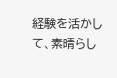経験を活かして、素晴らし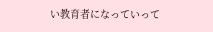い教育者になっていって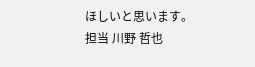ほしいと思います。
担当 川野 哲也